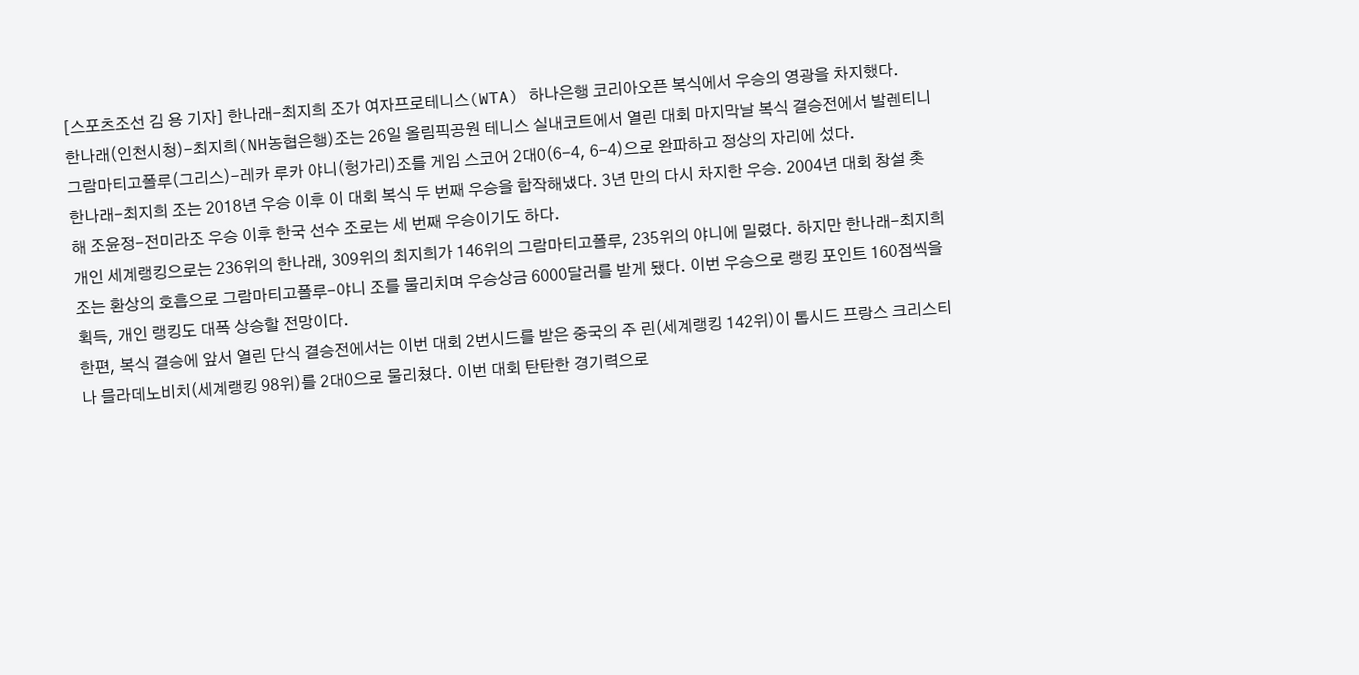[스포츠조선 김 용 기자] 한나래-최지희 조가 여자프로테니스(WTA) 하나은행 코리아오픈 복식에서 우승의 영광을 차지했다.
한나래(인천시청)-최지희(NH농협은행)조는 26일 올림픽공원 테니스 실내코트에서 열린 대회 마지막날 복식 결승전에서 발렌티니 그람마티고폴루(그리스)-레카 루카 야니(헝가리)조를 게임 스코어 2대0(6-4, 6-4)으로 완파하고 정상의 자리에 섰다.
한나래-최지희 조는 2018년 우승 이후 이 대회 복식 두 번째 우승을 합작해냈다. 3년 만의 다시 차지한 우승. 2004년 대회 창설 촛 해 조윤정-전미라조 우승 이후 한국 선수 조로는 세 번째 우승이기도 하다.
개인 세계랭킹으로는 236위의 한나래, 309위의 최지희가 146위의 그람마티고폴루, 235위의 야니에 밀렸다. 하지만 한나래-최지희 조는 환상의 호흡으로 그람마티고폴루-야니 조를 물리치며 우승상금 6000달러를 받게 됐다. 이번 우승으로 랭킹 포인트 160점씩을 획득, 개인 랭킹도 대폭 상승할 전망이다.
한편, 복식 결승에 앞서 열린 단식 결승전에서는 이번 대회 2번시드를 받은 중국의 주 린(세계랭킹 142위)이 톱시드 프랑스 크리스티나 믈라데노비치(세계랭킹 98위)를 2대0으로 물리쳤다. 이번 대회 탄탄한 경기력으로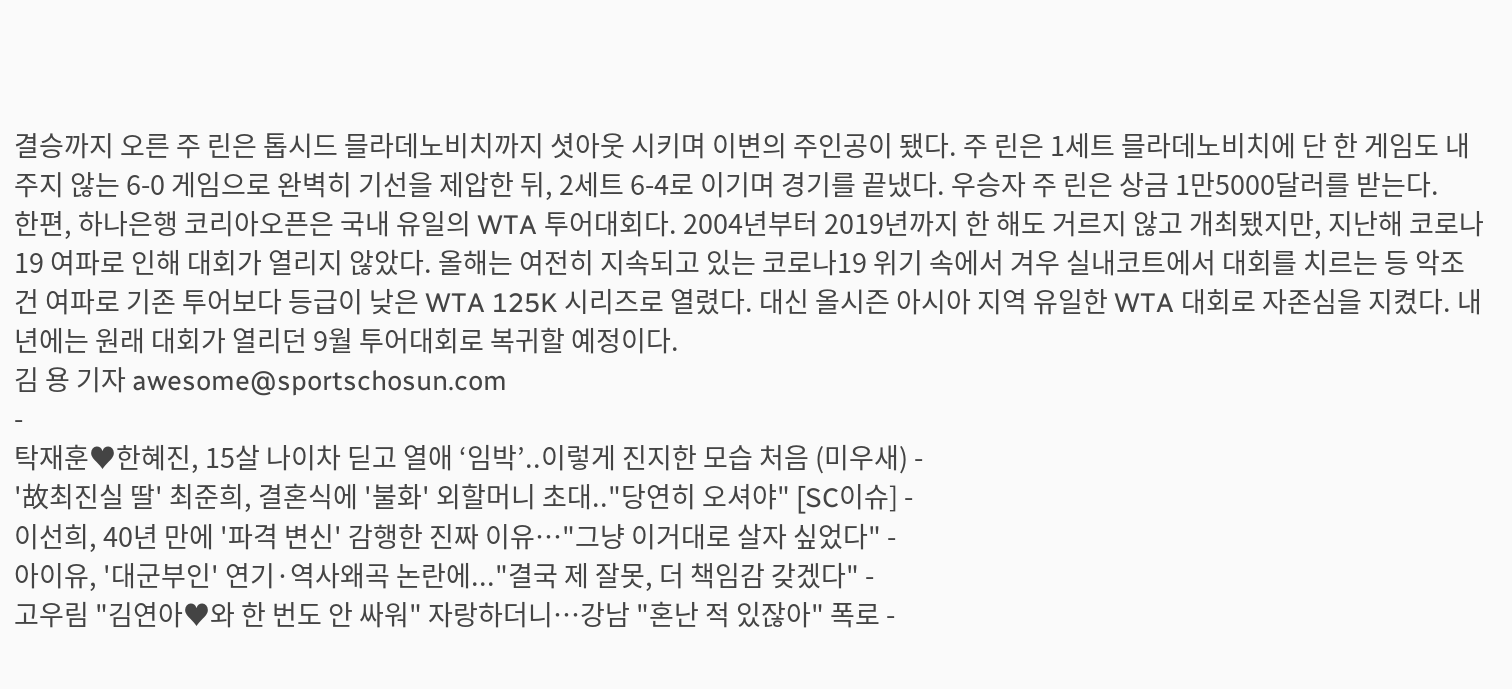결승까지 오른 주 린은 톱시드 믈라데노비치까지 셧아웃 시키며 이변의 주인공이 됐다. 주 린은 1세트 믈라데노비치에 단 한 게임도 내주지 않는 6-0 게임으로 완벽히 기선을 제압한 뒤, 2세트 6-4로 이기며 경기를 끝냈다. 우승자 주 린은 상금 1만5000달러를 받는다.
한편, 하나은행 코리아오픈은 국내 유일의 WTA 투어대회다. 2004년부터 2019년까지 한 해도 거르지 않고 개최됐지만, 지난해 코로나19 여파로 인해 대회가 열리지 않았다. 올해는 여전히 지속되고 있는 코로나19 위기 속에서 겨우 실내코트에서 대회를 치르는 등 악조건 여파로 기존 투어보다 등급이 낮은 WTA 125K 시리즈로 열렸다. 대신 올시즌 아시아 지역 유일한 WTA 대회로 자존심을 지켰다. 내년에는 원래 대회가 열리던 9월 투어대회로 복귀할 예정이다.
김 용 기자 awesome@sportschosun.com
-
탁재훈♥한혜진, 15살 나이차 딛고 열애 ‘임박’..이렇게 진지한 모습 처음 (미우새) -
'故최진실 딸' 최준희, 결혼식에 '불화' 외할머니 초대.."당연히 오셔야" [SC이슈] -
이선희, 40년 만에 '파격 변신' 감행한 진짜 이유…"그냥 이거대로 살자 싶었다" -
아이유, '대군부인' 연기·역사왜곡 논란에..."결국 제 잘못, 더 책임감 갖겠다" -
고우림 "김연아♥와 한 번도 안 싸워" 자랑하더니…강남 "혼난 적 있잖아" 폭로 -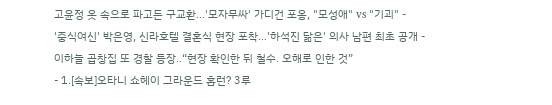고윤정 옷 속으로 파고든 구교환…'모자무싸' 가디건 포옹, "모성애" vs "기괴" -
'중식여신' 박은영, 신라호텔 결혼식 현장 포착…'하석진 닮은' 의사 남편 최초 공개 -
이하늘 곱창집 또 경찰 등장..“현장 확인한 뒤 철수. 오해로 인한 것”
- 1.[속보]오타니 쇼헤이 그라운드 홈런? 3루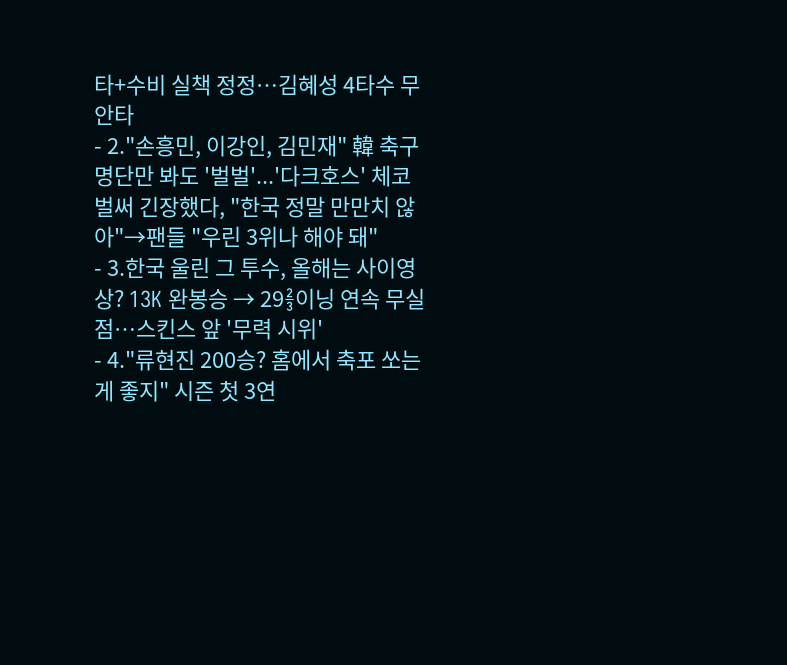타+수비 실책 정정…김혜성 4타수 무안타
- 2."손흥민, 이강인, 김민재" 韓 축구 명단만 봐도 '벌벌'...'다크호스' 체코 벌써 긴장했다, "한국 정말 만만치 않아"→팬들 "우린 3위나 해야 돼"
- 3.한국 울린 그 투수, 올해는 사이영상? 13K 완봉승 → 29⅔이닝 연속 무실점…스킨스 앞 '무력 시위'
- 4."류현진 200승? 홈에서 축포 쏘는게 좋지" 시즌 첫 3연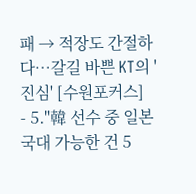패 → 적장도 간절하다…갈길 바쁜 KT의 '진심' [수원포커스]
- 5."韓 선수 중 일본 국대 가능한 건 5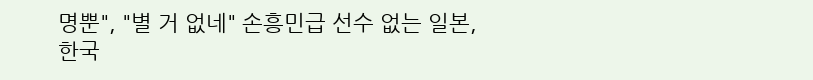명뿐", "별 거 없네" 손흥민급 선수 없는 일본, 한국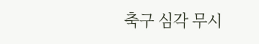축구 심각 무시